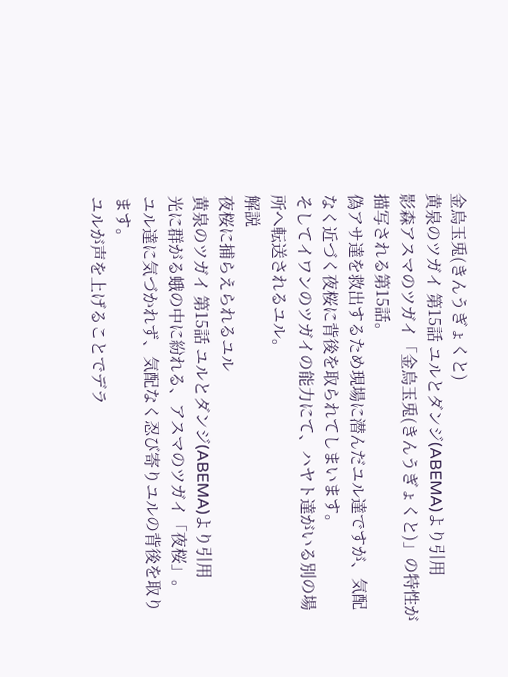金烏玉兎(きんうぎょくと)
黄泉のツガイ 第15話 ユルとダンジ(ABEMA)より引用
影森アスマのツガイ「金烏玉兎(きんうぎょくと)」の特性が描写される第15話。
偽アサ達を救出するため現場に潜んだユル達ですが、気配なく近づく夜桜に背後を取られてしまいます。
そしてイワンのツガイの能力にて、ハヤト達がいる別の場所へ転送されるユル。
解説
夜桜に捕らえられるユル
黄泉のツガイ 第15話 ユルとダンジ(ABEMA)より引用
光に群がる蛾の中に紛れる、アスマのツガイ「夜桜」。
ユル達に気づかれず、気配なく忍び寄りユルの背後を取ります。
ユルが声を上げることでデラ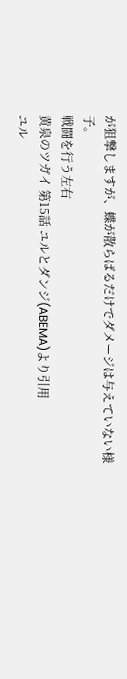が狙撃しますが、蝶が散らばるだけでダメージは与えていない様子。
戦闘を行う左右
黄泉のツガイ 第15話 ユルとダンジ(ABEMA)より引用
ユル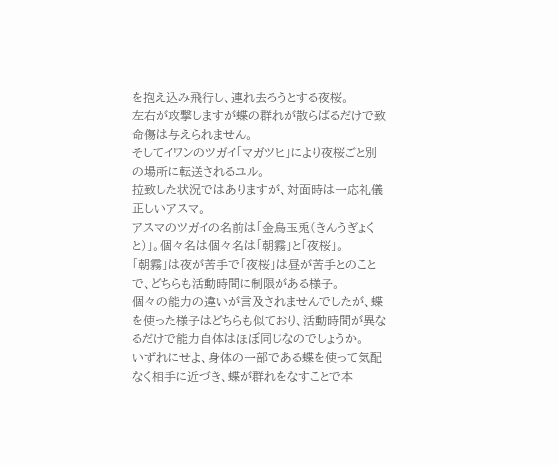を抱え込み飛行し、連れ去ろうとする夜桜。
左右が攻撃しますが蝶の群れが散らばるだけで致命傷は与えられません。
そしてイワンのツガイ「マガツヒ」により夜桜ごと別の場所に転送されるユル。
拉致した状況ではありますが、対面時は一応礼儀正しいアスマ。
アスマのツガイの名前は「金烏玉兎(きんうぎょくと)」。個々名は個々名は「朝霧」と「夜桜」。
「朝霧」は夜が苦手で「夜桜」は昼が苦手とのことで、どちらも活動時間に制限がある様子。
個々の能力の違いが言及されませんでしたが、蝶を使った様子はどちらも似ており、活動時間が異なるだけで能力自体はほぼ同じなのでしょうか。
いずれにせよ、身体の一部である蝶を使って気配なく相手に近づき、蝶が群れをなすことで本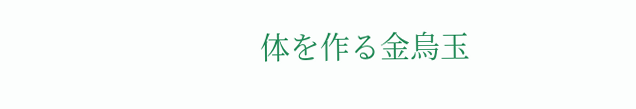体を作る金烏玉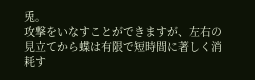兎。
攻撃をいなすことができますが、左右の見立てから蝶は有限で短時間に著しく消耗す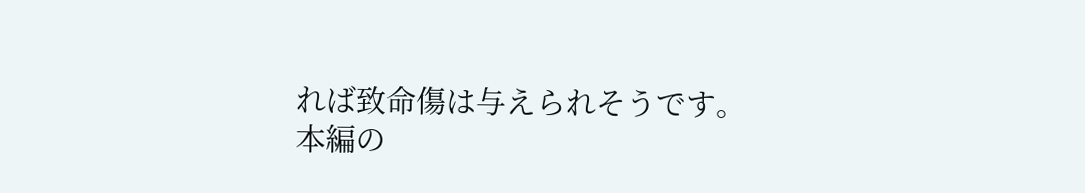れば致命傷は与えられそうです。
本編の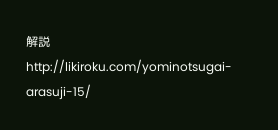解説
http://likiroku.com/yominotsugai-arasuji-15/